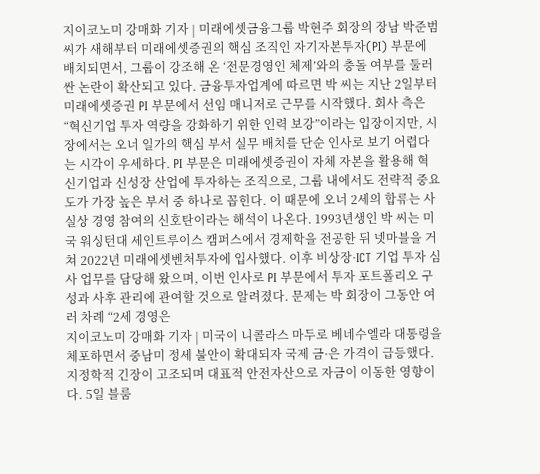지이코노미 강매화 기자 | 미래에셋금융그룹 박현주 회장의 장남 박준범 씨가 새해부터 미래에셋증권의 핵심 조직인 자기자본투자(PI) 부문에 배치되면서, 그룹이 강조해 온 ‘전문경영인 체제’와의 충돌 여부를 둘러싼 논란이 확산되고 있다. 금융투자업계에 따르면 박 씨는 지난 2일부터 미래에셋증권 PI 부문에서 선임 매니저로 근무를 시작했다. 회사 측은 “혁신기업 투자 역량을 강화하기 위한 인력 보강”이라는 입장이지만, 시장에서는 오너 일가의 핵심 부서 실무 배치를 단순 인사로 보기 어렵다는 시각이 우세하다. PI 부문은 미래에셋증권이 자체 자본을 활용해 혁신기업과 신성장 산업에 투자하는 조직으로, 그룹 내에서도 전략적 중요도가 가장 높은 부서 중 하나로 꼽힌다. 이 때문에 오너 2세의 합류는 사실상 경영 참여의 신호탄이라는 해석이 나온다. 1993년생인 박 씨는 미국 워싱턴대 세인트루이스 캠퍼스에서 경제학을 전공한 뒤 넷마블을 거쳐 2022년 미래에셋벤처투자에 입사했다. 이후 비상장·ICT 기업 투자 심사 업무를 담당해 왔으며, 이번 인사로 PI 부문에서 투자 포트폴리오 구성과 사후 관리에 관여할 것으로 알려졌다. 문제는 박 회장이 그동안 여러 차례 “2세 경영은
지이코노미 강매화 기자 | 미국이 니콜라스 마두로 베네수엘라 대통령을 체포하면서 중남미 정세 불안이 확대되자 국제 금·은 가격이 급등했다. 지정학적 긴장이 고조되며 대표적 안전자산으로 자금이 이동한 영향이다. 5일 블룸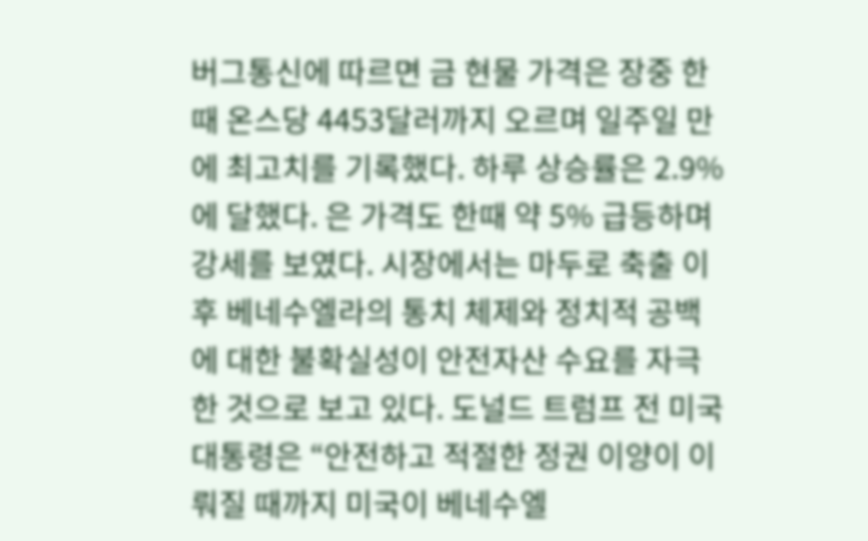버그통신에 따르면 금 현물 가격은 장중 한때 온스당 4453달러까지 오르며 일주일 만에 최고치를 기록했다. 하루 상승률은 2.9%에 달했다. 은 가격도 한때 약 5% 급등하며 강세를 보였다. 시장에서는 마두로 축출 이후 베네수엘라의 통치 체제와 정치적 공백에 대한 불확실성이 안전자산 수요를 자극한 것으로 보고 있다. 도널드 트럼프 전 미국 대통령은 “안전하고 적절한 정권 이양이 이뤄질 때까지 미국이 베네수엘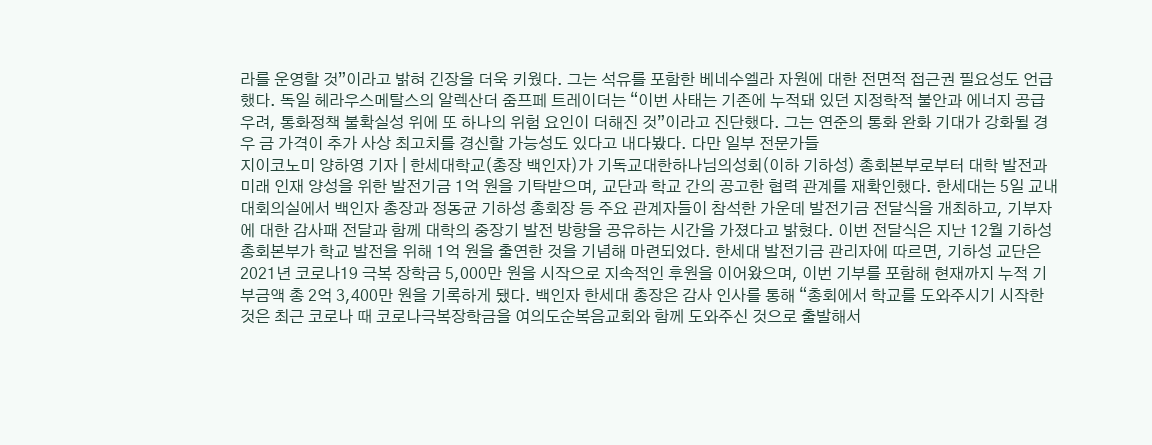라를 운영할 것”이라고 밝혀 긴장을 더욱 키웠다. 그는 석유를 포함한 베네수엘라 자원에 대한 전면적 접근권 필요성도 언급했다. 독일 헤라우스메탈스의 알렉산더 줌프페 트레이더는 “이번 사태는 기존에 누적돼 있던 지정학적 불안과 에너지 공급 우려, 통화정책 불확실성 위에 또 하나의 위험 요인이 더해진 것”이라고 진단했다. 그는 연준의 통화 완화 기대가 강화될 경우 금 가격이 추가 사상 최고치를 경신할 가능성도 있다고 내다봤다. 다만 일부 전문가들
지이코노미 양하영 기자 | 한세대학교(총장 백인자)가 기독교대한하나님의성회(이하 기하성) 총회본부로부터 대학 발전과 미래 인재 양성을 위한 발전기금 1억 원을 기탁받으며, 교단과 학교 간의 공고한 협력 관계를 재확인했다. 한세대는 5일 교내 대회의실에서 백인자 총장과 정동균 기하성 총회장 등 주요 관계자들이 참석한 가운데 발전기금 전달식을 개최하고, 기부자에 대한 감사패 전달과 함께 대학의 중장기 발전 방향을 공유하는 시간을 가졌다고 밝혔다. 이번 전달식은 지난 12월 기하성 총회본부가 학교 발전을 위해 1억 원을 출연한 것을 기념해 마련되었다. 한세대 발전기금 관리자에 따르면, 기하성 교단은 2021년 코로나19 극복 장학금 5,000만 원을 시작으로 지속적인 후원을 이어왔으며, 이번 기부를 포함해 현재까지 누적 기부금액 총 2억 3,400만 원을 기록하게 됐다. 백인자 한세대 총장은 감사 인사를 통해 “총회에서 학교를 도와주시기 시작한 것은 최근 코로나 때 코로나극복장학금을 여의도순복음교회와 함께 도와주신 것으로 출발해서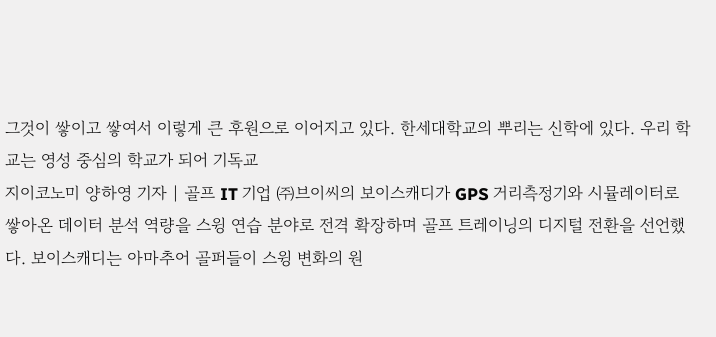그것이 쌓이고 쌓여서 이렇게 큰 후원으로 이어지고 있다. 한세대학교의 뿌리는 신학에 있다. 우리 학교는 영성 중심의 학교가 되어 기독교
지이코노미 양하영 기자 | 골프 IT 기업 ㈜브이씨의 보이스캐디가 GPS 거리측정기와 시뮬레이터로 쌓아온 데이터 분석 역량을 스윙 연습 분야로 전격 확장하며 골프 트레이닝의 디지털 전환을 선언했다. 보이스캐디는 아마추어 골퍼들이 스윙 변화의 원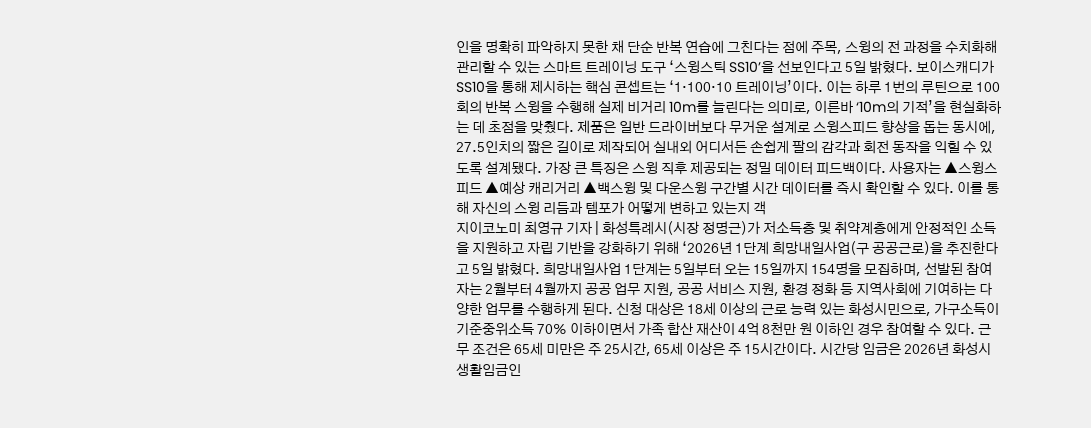인을 명확히 파악하지 못한 채 단순 반복 연습에 그친다는 점에 주목, 스윙의 전 과정을 수치화해 관리할 수 있는 스마트 트레이닝 도구 ‘스윙스틱 SS10’을 선보인다고 5일 밝혔다. 보이스캐디가 SS10을 통해 제시하는 핵심 콘셉트는 ‘1·100·10 트레이닝’이다. 이는 하루 1번의 루틴으로 100회의 반복 스윙을 수행해 실제 비거리 10m를 늘린다는 의미로, 이른바 ‘10m의 기적’을 현실화하는 데 초점을 맞췄다. 제품은 일반 드라이버보다 무거운 설계로 스윙스피드 향상을 돕는 동시에, 27.5인치의 짧은 길이로 제작되어 실내외 어디서든 손쉽게 팔의 감각과 회전 동작을 익힐 수 있도록 설계됐다. 가장 큰 특징은 스윙 직후 제공되는 정밀 데이터 피드백이다. 사용자는 ▲스윙스피드 ▲예상 캐리거리 ▲백스윙 및 다운스윙 구간별 시간 데이터를 즉시 확인할 수 있다. 이를 통해 자신의 스윙 리듬과 템포가 어떻게 변하고 있는지 객
지이코노미 최영규 기자 | 화성특례시(시장 정명근)가 저소득층 및 취약계층에게 안정적인 소득을 지원하고 자립 기반을 강화하기 위해 ‘2026년 1단계 희망내일사업(구 공공근로)을 추진한다고 5일 밝혔다. 희망내일사업 1단계는 5일부터 오는 15일까지 154명을 모집하며, 선발된 참여자는 2월부터 4월까지 공공 업무 지원, 공공 서비스 지원, 환경 정화 등 지역사회에 기여하는 다양한 업무를 수행하게 된다. 신청 대상은 18세 이상의 근로 능력 있는 화성시민으로, 가구소득이 기준중위소득 70% 이하이면서 가족 합산 재산이 4억 8천만 원 이하인 경우 참여할 수 있다. 근무 조건은 65세 미만은 주 25시간, 65세 이상은 주 15시간이다. 시간당 임금은 2026년 화성시 생활임금인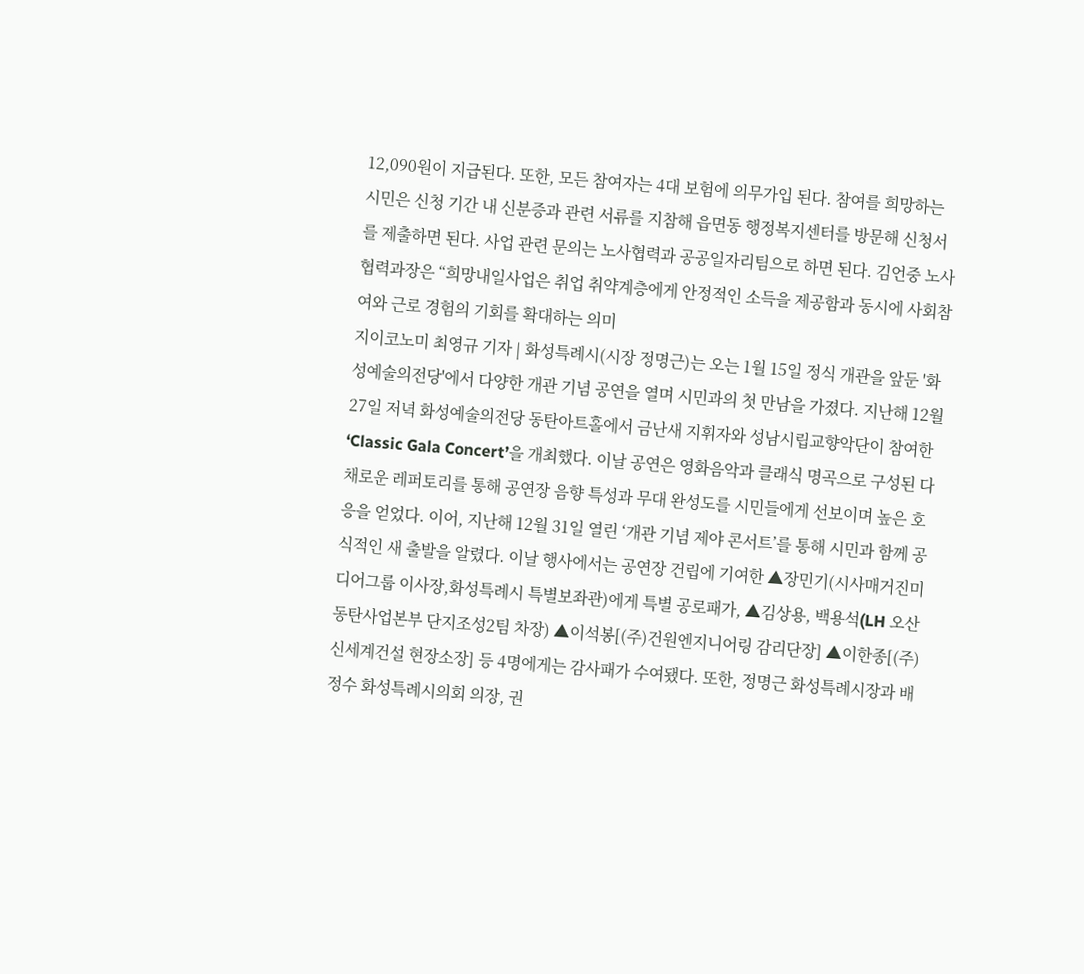12,090원이 지급된다. 또한, 모든 참여자는 4대 보험에 의무가입 된다. 참여를 희망하는 시민은 신청 기간 내 신분증과 관련 서류를 지참해 읍면동 행정복지센터를 방문해 신청서를 제출하면 된다. 사업 관련 문의는 노사협력과 공공일자리팀으로 하면 된다. 김언중 노사협력과장은 “희망내일사업은 취업 취약계층에게 안정적인 소득을 제공함과 동시에 사회참여와 근로 경험의 기회를 확대하는 의미
지이코노미 최영규 기자 | 화성특례시(시장 정명근)는 오는 1월 15일 정식 개관을 앞둔 '화성예술의전당'에서 다양한 개관 기념 공연을 열며 시민과의 첫 만남을 가졌다. 지난해 12월 27일 저녁 화성예술의전당 동탄아트홀에서 금난새 지휘자와 성남시립교향악단이 참여한 ‘Classic Gala Concert’을 개최했다. 이날 공연은 영화음악과 클래식 명곡으로 구성된 다채로운 레퍼토리를 통해 공연장 음향 특성과 무대 완성도를 시민들에게 선보이며 높은 호응을 얻었다. 이어, 지난해 12월 31일 열린 ‘개관 기념 제야 콘서트’를 통해 시민과 함께 공식적인 새 출발을 알렸다. 이날 행사에서는 공연장 건립에 기여한 ▲장민기(시사매거진미디어그룹 이사장,화성특례시 특별보좌관)에게 특별 공로패가, ▲김상용, 백용석(LH 오산동탄사업본부 단지조성2팀 차장) ▲이석봉[(주)건원엔지니어링 감리단장] ▲이한종[(주)신세계건설 현장소장] 등 4명에게는 감사패가 수여됐다. 또한, 정명근 화성특례시장과 배정수 화성특례시의회 의장, 권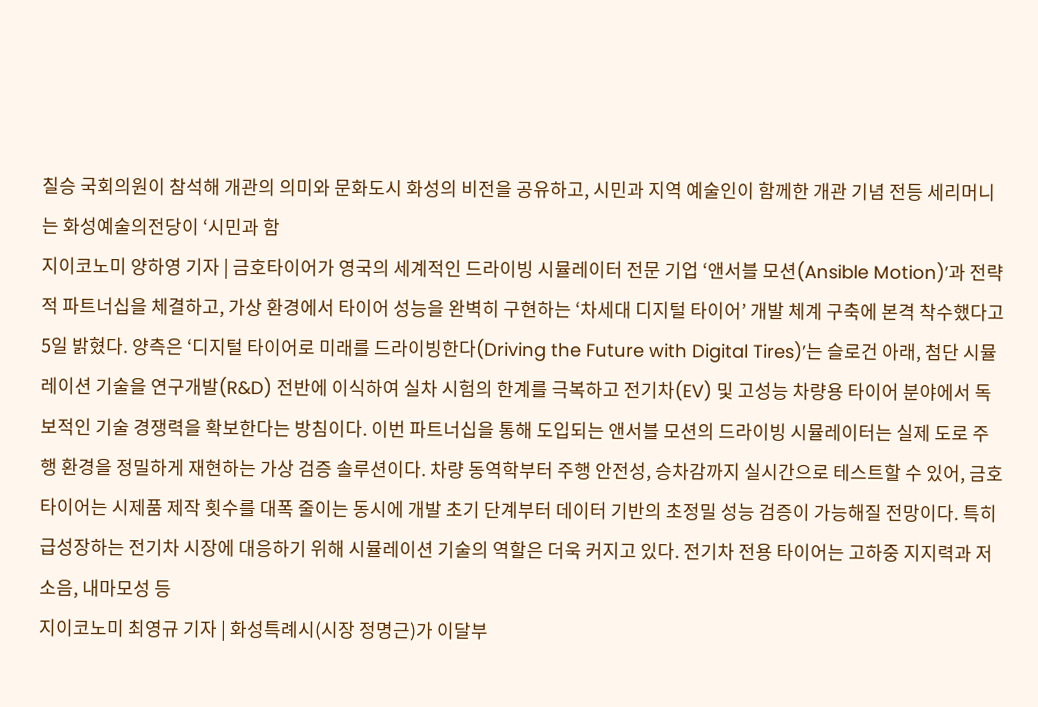칠승 국회의원이 참석해 개관의 의미와 문화도시 화성의 비전을 공유하고, 시민과 지역 예술인이 함께한 개관 기념 전등 세리머니는 화성예술의전당이 ‘시민과 함
지이코노미 양하영 기자 | 금호타이어가 영국의 세계적인 드라이빙 시뮬레이터 전문 기업 ‘앤서블 모션(Ansible Motion)’과 전략적 파트너십을 체결하고, 가상 환경에서 타이어 성능을 완벽히 구현하는 ‘차세대 디지털 타이어’ 개발 체계 구축에 본격 착수했다고 5일 밝혔다. 양측은 ‘디지털 타이어로 미래를 드라이빙한다(Driving the Future with Digital Tires)’는 슬로건 아래, 첨단 시뮬레이션 기술을 연구개발(R&D) 전반에 이식하여 실차 시험의 한계를 극복하고 전기차(EV) 및 고성능 차량용 타이어 분야에서 독보적인 기술 경쟁력을 확보한다는 방침이다. 이번 파트너십을 통해 도입되는 앤서블 모션의 드라이빙 시뮬레이터는 실제 도로 주행 환경을 정밀하게 재현하는 가상 검증 솔루션이다. 차량 동역학부터 주행 안전성, 승차감까지 실시간으로 테스트할 수 있어, 금호타이어는 시제품 제작 횟수를 대폭 줄이는 동시에 개발 초기 단계부터 데이터 기반의 초정밀 성능 검증이 가능해질 전망이다. 특히 급성장하는 전기차 시장에 대응하기 위해 시뮬레이션 기술의 역할은 더욱 커지고 있다. 전기차 전용 타이어는 고하중 지지력과 저소음, 내마모성 등
지이코노미 최영규 기자 | 화성특례시(시장 정명근)가 이달부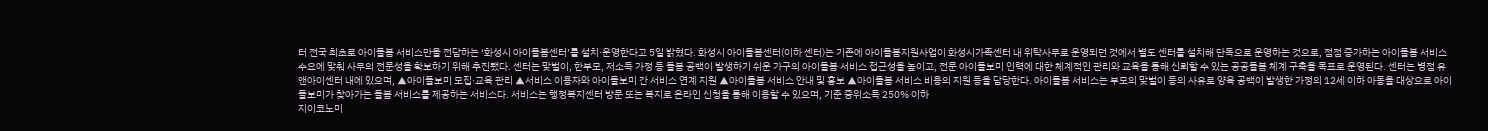터 전국 최초로 아이돌봄 서비스만을 전담하는 ‘화성시 아이돌봄센터’를 설치·운영한다고 5일 밝혔다. 화성시 아이돌봄센터(이하 센터)는 기존에 아이돌봄지원사업이 화성시가족센터 내 위탁사무로 운영되던 것에서 별도 센터를 설치해 단독으로 운영하는 것으로, 점점 증가하는 아이돌봄 서비스 수요에 맞춰 사무의 전문성을 확보하기 위해 추진됐다. 센터는 맞벌이, 한부모, 저소득 가정 등 돌봄 공백이 발생하기 쉬운 가구의 아이돌봄 서비스 접근성을 높이고, 전문 아이돌보미 인력에 대한 체계적인 관리와 교육을 통해 신뢰할 수 있는 공공돌봄 체계 구축을 목표로 운영된다. 센터는 병점 유앤아이센터 내에 있으며, ▲아이돌보미 모집·교육 관리 ▲서비스 이용자와 아이돌보미 간 서비스 연계 지원 ▲아이돌봄 서비스 안내 및 홍보 ▲아이돌봄 서비스 비용의 지원 등을 담당한다. 아이돌봄 서비스는 부모의 맞벌이 등의 사유로 양육 공백이 발생한 가정의 12세 이하 아동을 대상으로 아이돌보미가 찾아가는 돌봄 서비스를 제공하는 서비스다. 서비스는 행정복지센터 방문 또는 복지로 온라인 신청을 통해 이용할 수 있으며, 기준 중위소득 250% 이하
지이코노미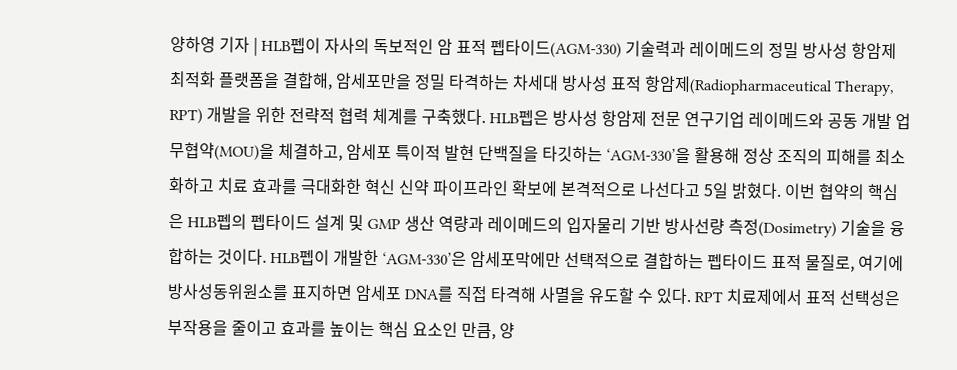양하영 기자 | HLB펩이 자사의 독보적인 암 표적 펩타이드(AGM-330) 기술력과 레이메드의 정밀 방사성 항암제 최적화 플랫폼을 결합해, 암세포만을 정밀 타격하는 차세대 방사성 표적 항암제(Radiopharmaceutical Therapy, RPT) 개발을 위한 전략적 협력 체계를 구축했다. HLB펩은 방사성 항암제 전문 연구기업 레이메드와 공동 개발 업무협약(MOU)을 체결하고, 암세포 특이적 발현 단백질을 타깃하는 ‘AGM-330’을 활용해 정상 조직의 피해를 최소화하고 치료 효과를 극대화한 혁신 신약 파이프라인 확보에 본격적으로 나선다고 5일 밝혔다. 이번 협약의 핵심은 HLB펩의 펩타이드 설계 및 GMP 생산 역량과 레이메드의 입자물리 기반 방사선량 측정(Dosimetry) 기술을 융합하는 것이다. HLB펩이 개발한 ‘AGM-330’은 암세포막에만 선택적으로 결합하는 펩타이드 표적 물질로, 여기에 방사성동위원소를 표지하면 암세포 DNA를 직접 타격해 사멸을 유도할 수 있다. RPT 치료제에서 표적 선택성은 부작용을 줄이고 효과를 높이는 핵심 요소인 만큼, 양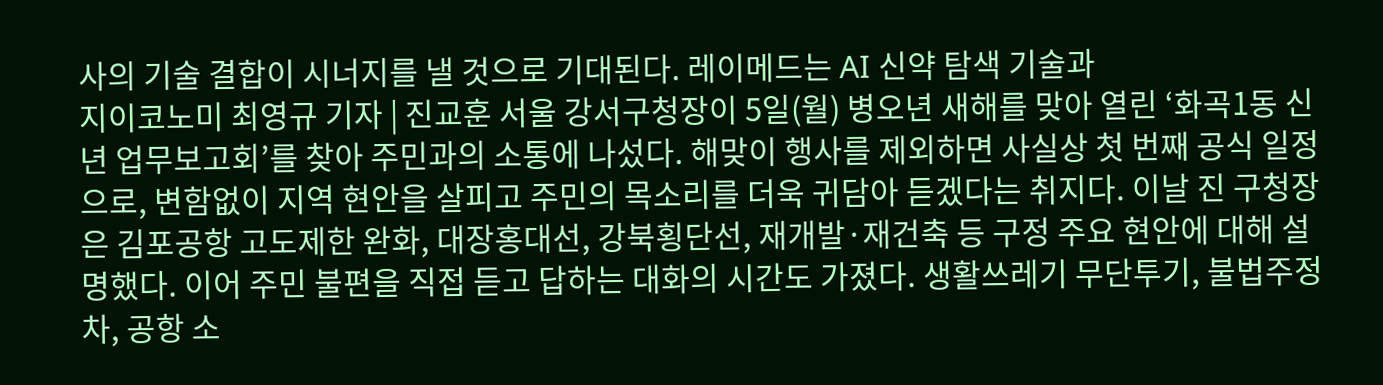사의 기술 결합이 시너지를 낼 것으로 기대된다. 레이메드는 AI 신약 탐색 기술과
지이코노미 최영규 기자 | 진교훈 서울 강서구청장이 5일(월) 병오년 새해를 맞아 열린 ‘화곡1동 신년 업무보고회’를 찾아 주민과의 소통에 나섰다. 해맞이 행사를 제외하면 사실상 첫 번째 공식 일정으로, 변함없이 지역 현안을 살피고 주민의 목소리를 더욱 귀담아 듣겠다는 취지다. 이날 진 구청장은 김포공항 고도제한 완화, 대장홍대선, 강북횡단선, 재개발·재건축 등 구정 주요 현안에 대해 설명했다. 이어 주민 불편을 직접 듣고 답하는 대화의 시간도 가졌다. 생활쓰레기 무단투기, 불법주정차, 공항 소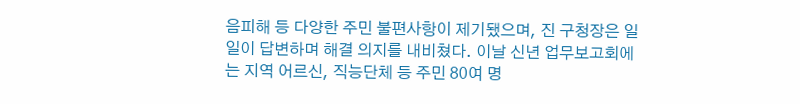음피해 등 다양한 주민 불편사항이 제기됐으며, 진 구청장은 일일이 답변하며 해결 의지를 내비쳤다. 이날 신년 업무보고회에는 지역 어르신, 직능단체 등 주민 80여 명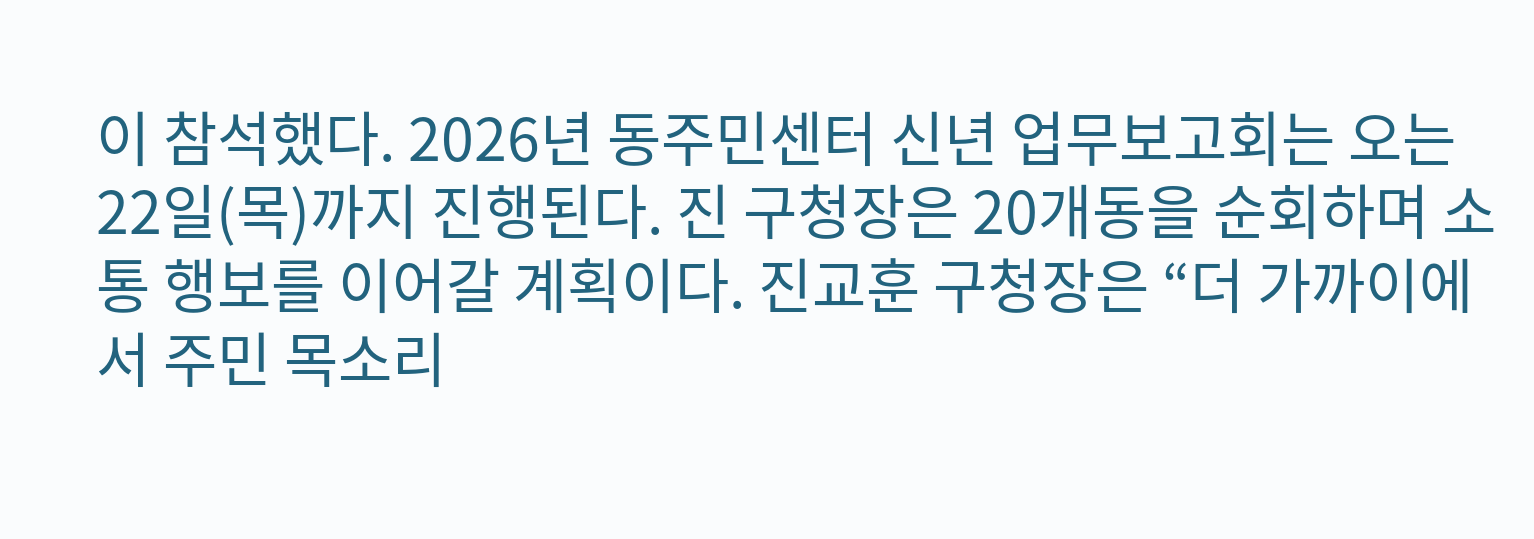이 참석했다. 2026년 동주민센터 신년 업무보고회는 오는 22일(목)까지 진행된다. 진 구청장은 20개동을 순회하며 소통 행보를 이어갈 계획이다. 진교훈 구청장은 “더 가까이에서 주민 목소리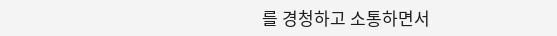를 경청하고 소통하면서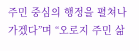주민 중심의 행정을 펼쳐나가겠다”며 “오로지 주민 삶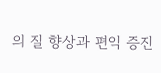의 질 향상과 편익 증진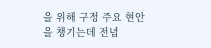을 위해 구정 주요 현안을 챙기는데 전념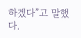하겠다”고 말했다.